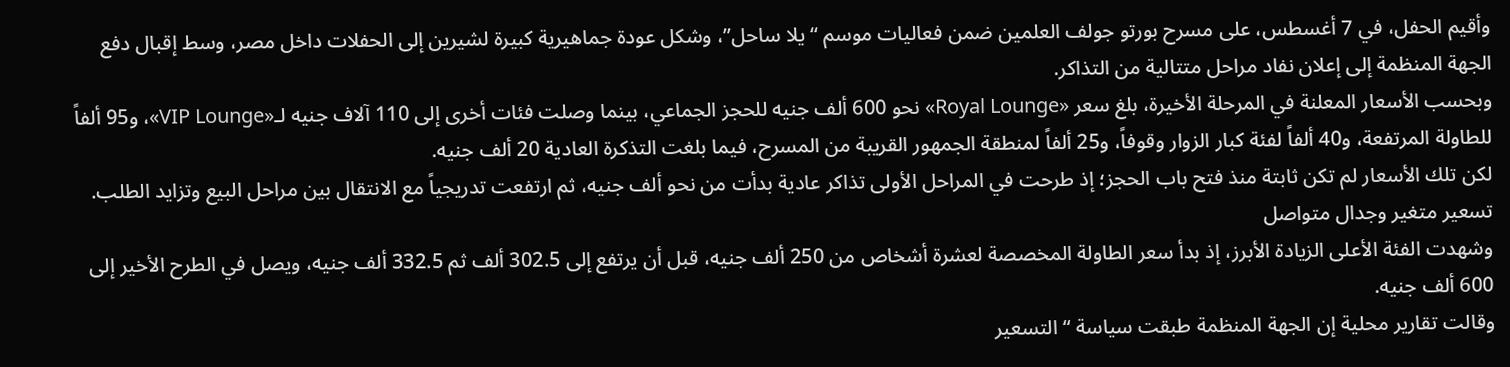وأقيم الحفل، في 7 أغسطس، على مسرح بورتو جولف العلمين ضمن فعاليات موسم “يلا ساحل”، وشكل عودة جماهيرية كبيرة لشيرين إلى الحفلات داخل مصر، وسط إقبال دفع الجهة المنظمة إلى إعلان نفاد مراحل متتالية من التذاكر.
وبحسب الأسعار المعلنة في المرحلة الأخيرة، بلغ سعر «Royal Lounge» نحو 600 ألف جنيه للحجز الجماعي، بينما وصلت فئات أخرى إلى 110 آلاف جنيه لـ«VIP Lounge»، و95 ألفاً للطاولة المرتفعة، و40 ألفاً لفئة كبار الزوار وقوفاً، و25 ألفاً لمنطقة الجمهور القريبة من المسرح، فيما بلغت التذكرة العادية 20 ألف جنيه.
لكن تلك الأسعار لم تكن ثابتة منذ فتح باب الحجز؛ إذ طرحت في المراحل الأولى تذاكر عادية بدأت من نحو ألف جنيه، ثم ارتفعت تدريجياً مع الانتقال بين مراحل البيع وتزايد الطلب.
تسعير متغير وجدال متواصل
وشهدت الفئة الأعلى الزيادة الأبرز، إذ بدأ سعر الطاولة المخصصة لعشرة أشخاص من 250 ألف جنيه، قبل أن يرتفع إلى 302.5 ألف ثم 332.5 ألف جنيه، ويصل في الطرح الأخير إلى 600 ألف جنيه.
وقالت تقارير محلية إن الجهة المنظمة طبقت سياسة “التسعير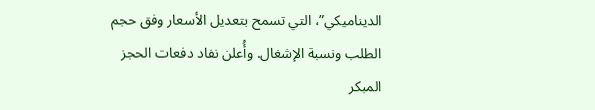الديناميكي”، التي تسمح بتعديل الأسعار وفق حجم الطلب ونسبة الإشغال. وأُعلن نفاد دفعات الحجز المبكر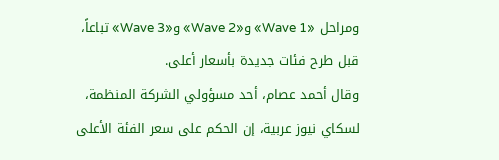ومراحل «Wave 1» و«Wave 2» و«Wave 3» تباعاً، قبل طرح فئات جديدة بأسعار أعلى.
وقال أحمد عصام، أحد مسؤولي الشركة المنظمة، لسكاي نيوز عربية، إن الحكم على سعر الفئة الأعلى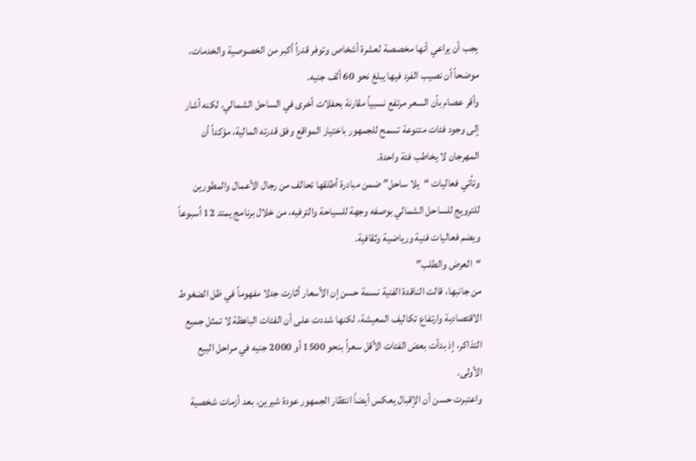يجب أن يراعي أنها مخصصة لعشرة أشخاص وتوفر قدراً أكبر من الخصوصية والخدمات، موضحاً أن نصيب الفرد فيها يبلغ نحو 60 ألف جنيه.
وأقر عصام بأن السعر مرتفع نسبياً مقارنة بحفلات أخرى في الساحل الشمالي، لكنه أشار إلى وجود فئات متنوعة تسمح للجمهور باختيار المواقع وفق قدرته المالية، مؤكداً أن المهرجان لا يخاطب فئة واحدة.
وتأتي فعاليات “يلا ساحل” ضمن مبادرة أطلقها تحالف من رجال الأعمال والمطورين للترويج للساحل الشمالي بوصفه وجهة للسياحة والترفيه، من خلال برنامج يمتد 12 أسبوعاً ويضم فعاليات فنية ورياضية وثقافية.
“العرض والطلب”
من جانبها، قالت الناقدة الفنية نسمة حسن إن الأسعار أثارت جدلا مفهوماً في ظل الضغوط الاقتصادية وارتفاع تكاليف المعيشة، لكنها شددت على أن الفئات الباهظة لا تمثل جميع التذاكر، إذ بدأت بعض الفئات الأقل سعراً بنحو 1500 أو 2000 جنيه في مراحل البيع الأولى.
واعتبرت حسن أن الإقبال يعكس أيضاً انتظار الجمهور عودة شيرين، بعد أزمات شخصية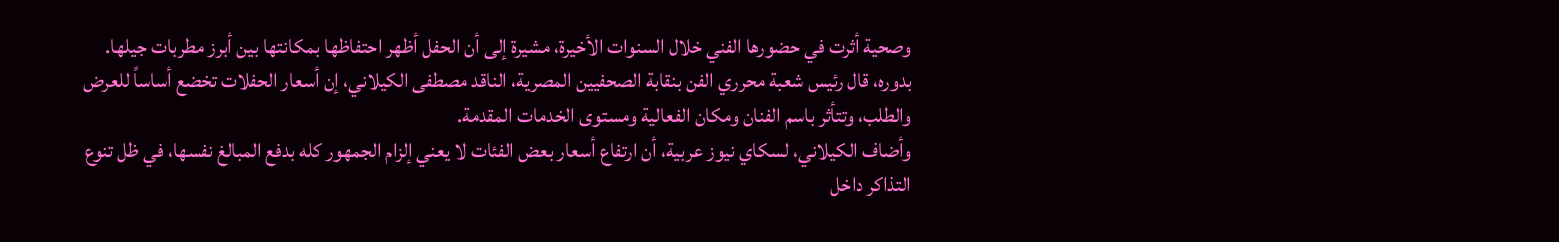وصحية أثرت في حضورها الفني خلال السنوات الأخيرة، مشيرة إلى أن الحفل أظهر احتفاظها بمكانتها بين أبرز مطربات جيلها.
بدوره، قال رئيس شعبة محرري الفن بنقابة الصحفيين المصرية، الناقد مصطفى الكيلاني، إن أسعار الحفلات تخضع أساساً للعرض والطلب، وتتأثر باسم الفنان ومكان الفعالية ومستوى الخدمات المقدمة.
وأضاف الكيلاني، لسكاي نيوز عربية، أن ارتفاع أسعار بعض الفئات لا يعني إلزام الجمهور كله بدفع المبالغ نفسها، في ظل تنوع التذاكر داخل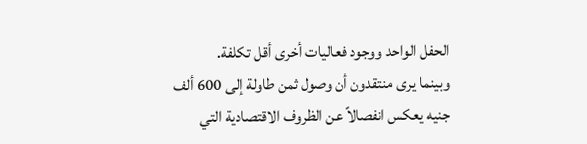الحفل الواحد ووجود فعاليات أخرى أقل تكلفة.
وبينما يرى منتقدون أن وصول ثمن طاولة إلى 600 ألف جنيه يعكس انفصالاً عن الظروف الاقتصادية التي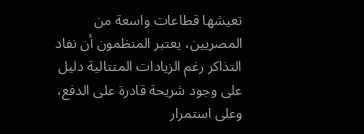تعيشها قطاعات واسعة من المصريين، يعتبر المنظمون أن نفاد التذاكر رغم الزيادات المتتالية دليل على وجود شريحة قادرة على الدفع، وعلى استمرار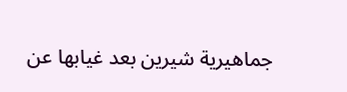جماهيرية شيرين بعد غيابها عن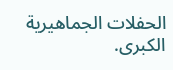الحفلات الجماهيرية الكبرى.